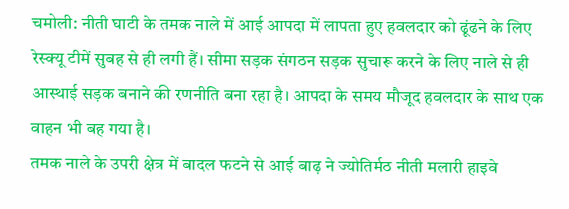चमोली: नीती घाटी के तमक नाले में आई आपदा में लापता हुए हवलदार को ढूंढने के लिए रेस्क्यू टीमें सुबह से ही लगी हैं। सीमा सड़क संगठन सड़क सुचारू करने के लिए नाले से ही आस्थाई सड़क बनाने की रणनीति बना रहा है। आपदा के समय मौजूद हवलदार के साथ एक वाहन भी बह गया है।
तमक नाले के उपरी क्षेत्र में बादल फटने से आई बाढ़ ने ज्योतिर्मठ नीती मलारी हाइवे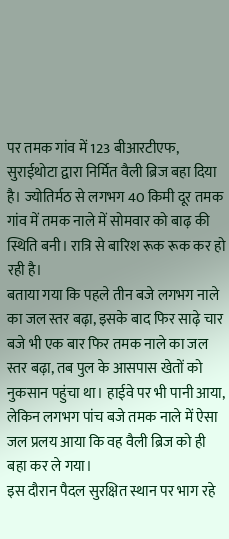पर तमक गांव में 123 बीआरटीएफ, सुराईथोटा द्वारा निर्मित वैली ब्रिज बहा दिया है। ज्योतिर्मठ से लगभग 40 किमी दूर तमक गांव में तमक नाले में सोमवार को बाढ़ की स्थिति बनी। रात्रि से बारिश रूक रूक कर हो रही है।
बताया गया कि पहले तीन बजे लगभग नाले का जल स्तर बढ़ा, इसके बाद फिर साढ़े चार बजे भी एक बार फिर तमक नाले का जल स्तर बढ़ा, तब पुल के आसपास खेतों को नुकसान पहुंचा था। हाईवे पर भी पानी आया, लेकिन लगभग पांच बजे तमक नाले में ऐसा जल प्रलय आया कि वह वैली ब्रिज को ही बहा कर ले गया।
इस दौरान पैदल सुरक्षित स्थान पर भाग रहे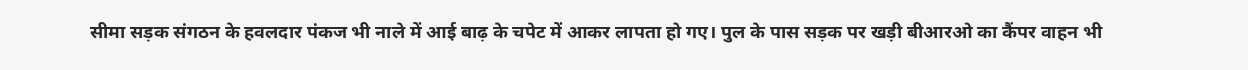सीमा सड़क संगठन के हवलदार पंकज भी नाले में आई बाढ़ के चपेट में आकर लापता हो गए। पुल के पास सड़क पर खड़ी बीआरओ का कैंपर वाहन भी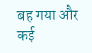बह गया और कई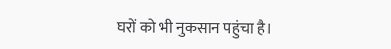घरों को भी नुकसान पहुंचा है।